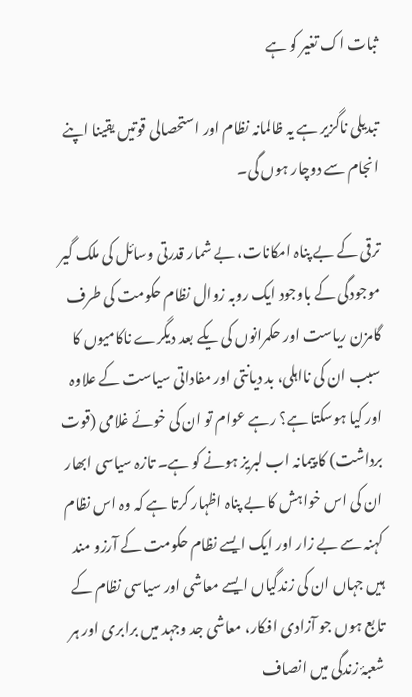ثبات اک تغیر کو ہے

تبدیلی ناگزیر ہے یہ ظالمانہ نظام اور استحصالی قوتیں یقینا اپنے انجام سے دوچار ہوں گی۔

ترقی کے بے پناہ امکانات، بے شمار قدرتی وسائل کی ملک گیر موجودگی کے باوجود ایک روبہ زوال نظام حکومت کی طرف گامزن ریاست اور حکمرانوں کی یکے بعد دیگرے ناکامیوں کا سبب ان کی نااہلی، بد دیانتی اور مفاداتی سیاست کے علاوہ اور کیا ہوسکتا ہے؟ رہے عوام تو ان کی خوئے غلامی (قوت برداشت) کا پیمانہ اب لبریز ہونے کو ہے۔ تازہ سیاسی ابھار ان کی اس خواہش کا بے پناہ اظہار کرتا ہے کہ وہ اس نظام کہنہ سے بے زار اور ایک ایسے نظام حکومت کے آرزو مند ہیں جہاں ان کی زندگیاں ایسے معاشی اور سیاسی نظام کے تابع ہوں جو آزادی افکار، معاشی جد وجہد میں برابری اور ہر شعبۂ زندگی میں انصاف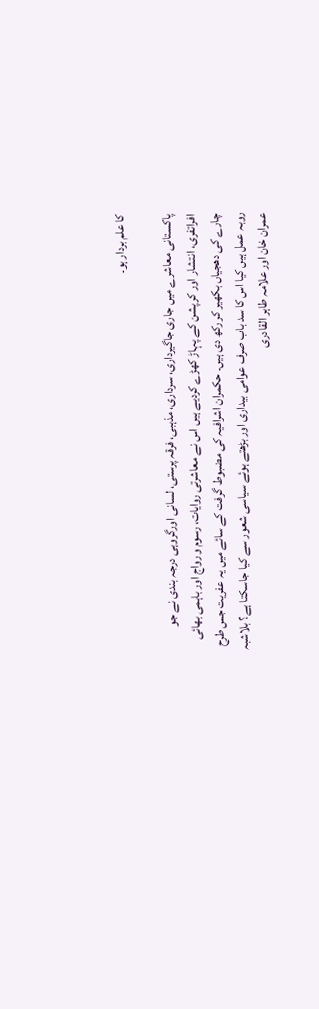کا علم بردار ہو۔

پاکستانی معاشرے میں جاری جاگیرداری، سرداری، مذہبی، فرقہ پرستی، لسانی اورگروہی درجہ بندی نے جو افراتفری، انتشار اور کرپشن کے پہاڑ کھڑے کردیے ہیں اس نے معاشرتی روایات، رسوم و رواج اور باہمی بھائی چارے کی دھجیاں بکھیر کر رکھ دی ہیں۔ حکمران اشرافیہ کی مضبوط گرفت کے سائے میں یہ عفریت جس طرح روبہ عمل ہیں کیا اس کا سد باب صرف عوامی بیداری اور بڑھتے ہوئے سیاسی شعور سے کیا جاسکتا ہے؟ بلاشبہ عمران خان اور علامہ طاہر القادری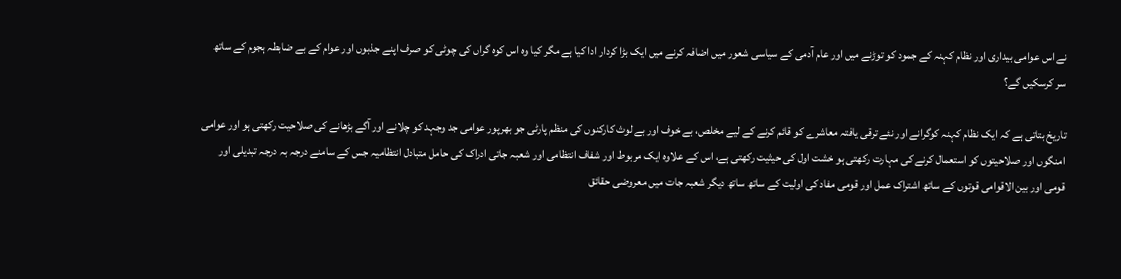نے اس عوامی بیداری اور نظام کہنہ کے جمود کو توڑنے میں اور عام آدمی کے سیاسی شعور میں اضافہ کرنے میں ایک بڑا کردار ادا کیا ہے مگر کیا وہ اس کوہ گراں کی چوٹی کو صرف اپنے جذبوں اور عوام کے بے ضابطہ ہجوم کے ساتھ سر کرسکیں گے؟

تاریخ بتاتی ہے کہ ایک نظام کہنہ کوگرانے اور نئے ترقی یافتہ معاشرے کو قائم کرنے کے لیے مخلص، بے خوف اور بے لوث کارکنوں کی منظم پارٹی جو بھرپور عوامی جد وجہد کو چلانے اور آگے بڑھانے کی صلاحیت رکھتی ہو اور عوامی امنگوں اور صلاحیتوں کو استعمال کرنے کی مہارت رکھتی ہو خشت اول کی حیثیت رکھتی ہے، اس کے علاوہ ایک مربوط اور شفاف انتظامی اور شعبہ جاتی ادراک کی حامل متبادل انتظامیہ جس کے سامنے درجہ بہ درجہ تبدیلی اور قومی اور بین الاقوامی قوتوں کے ساتھ اشتراک عمل اور قومی مفاد کی اولیت کے ساتھ ساتھ دیگر شعبہ جات میں معروضی حقائق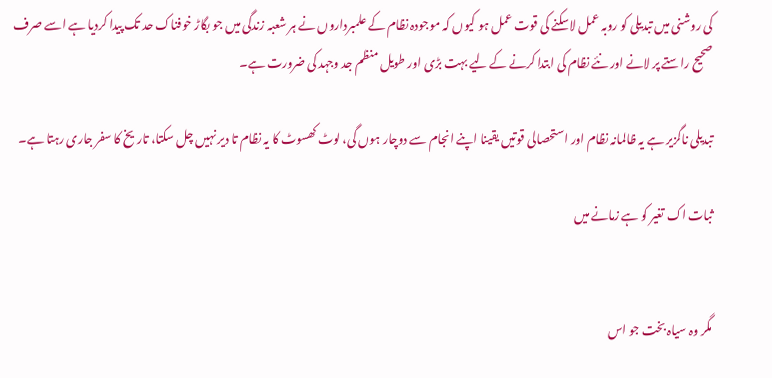کی روشنی میں تبدیلی کو روبہ عمل لاسکنے کی قوت عمل ہو کیوں کہ موجودہ نظام کے علمبرداروں نے ہر شعبہ زندگی میں جو بگاڑ خوفناک حد تک پیدا کردیا ہے اسے صرف صحیح راستے پر لانے اور نئے نظام کی ابتدا کرنے کے لیے بہت بڑی اور طویل منظم جد وجہد کی ضرورت ہے۔

تبدیلی ناگزیر ہے یہ ظالمانہ نظام اور استحصالی قوتیں یقینا اپنے انجام سے دوچار ہوں گی، لوٹ کھسوٹ کا یہ نظام تا دیر نہیں چل سکتا، تاریخ کا سفر جاری رہتا ہے۔

ثبات اک تغیر کو ہے زمانے میں


مگر وہ سیاہ بخت جو اس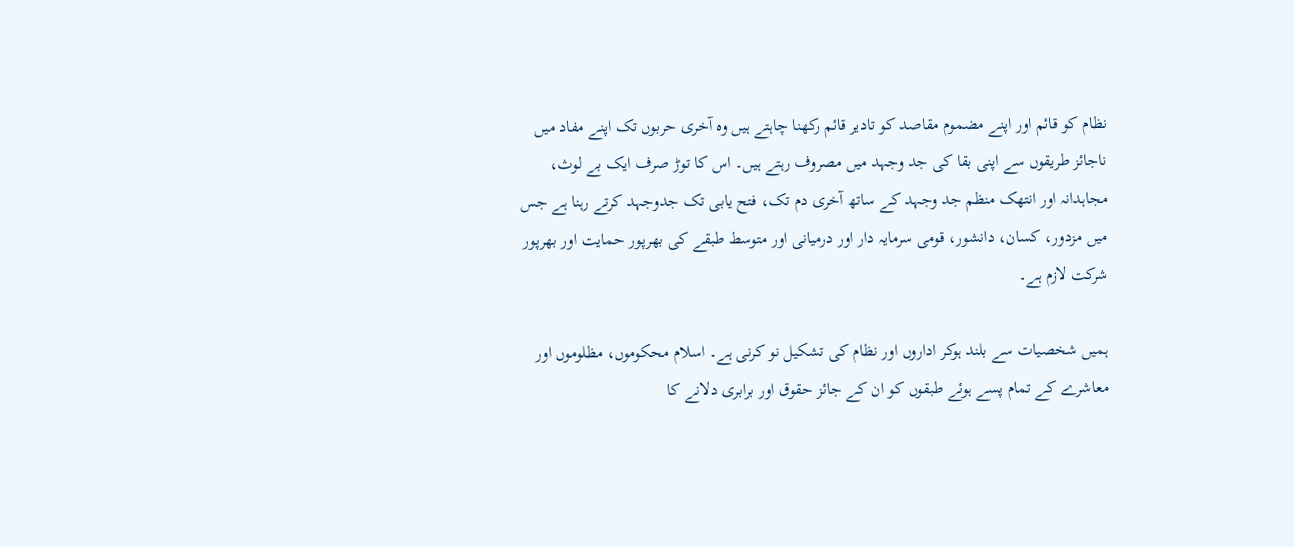نظام کو قائم اور اپنے مضموم مقاصد کو تادیر قائم رکھنا چاہتے ہیں وہ آخری حربوں تک اپنے مفاد میں ناجائز طریقوں سے اپنی بقا کی جد وجہد میں مصروف رہتے ہیں۔ اس کا توڑ صرف ایک بے لوث، مجاہدانہ اور انتھک منظم جد وجہد کے ساتھ آخری دم تک، فتح یابی تک جدوجہد کرتے رہنا ہے جس میں مزدور، کسان، دانشور، قومی سرمایہ دار اور درمیانی اور متوسط طبقے کی بھرپور حمایت اور بھرپور شرکت لازم ہے۔

ہمیں شخصیات سے بلند ہوکر اداروں اور نظام کی تشکیل نو کرنی ہے۔ اسلام محکوموں، مظلوموں اور معاشرے کے تمام پسے ہوئے طبقوں کو ان کے جائز حقوق اور برابری دلانے کا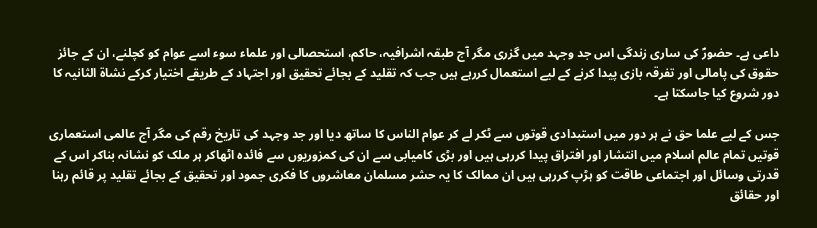داعی ہے۔ حضورؐ کی ساری زندگی اس جد وجہد میں گزری مگر آج طبقہ اشرافیہ، حاکم، استحصالی اور علماء سوء اسے عوام کو کچلنے، ان کے جائز حقوق کی پامالی اور تفرقہ بازی پیدا کرنے کے لیے استعمال کررہے ہیں جب کہ تقلید کے بجائے تحقیق اور اجتہاد کے طریقے اختیار کرکے نشاۃ الثانیہ کا دور شروع کیا جاسکتا ہے۔

جس کے لیے علما حق نے ہر دور میں استبدادی قوتوں سے ٹکر لے کر عوام الناس کا ساتھ دیا اور جد وجہد کی تاریخ رقم کی مگر آج عالمی استعماری قوتیں تمام عالم اسلام میں انتشار اور افتراق پیدا کررہی ہیں اور بڑی کامیابی سے ان کی کمزوریوں سے فائدہ اٹھاکر ہر ملک کو نشانہ بناکر اس کے قدرتی وسائل اور اجتماعی طاقت کو ہڑپ کررہی ہیں ان ممالک کا یہ حشر مسلمان معاشروں کا فکری جمود اور تحقیق کے بجائے تقلید پر قائم رہنا اور حقائق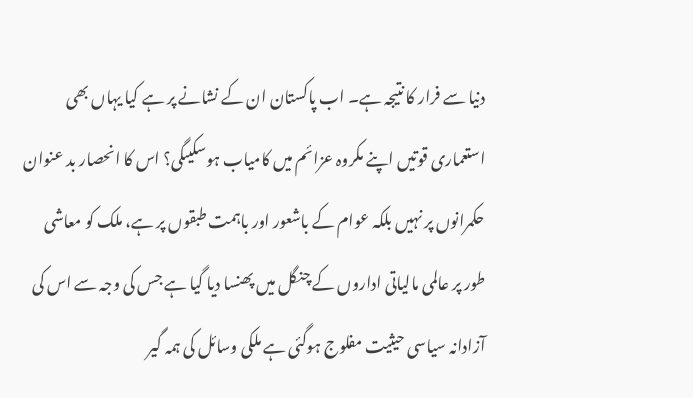دنیا سے فرار کا نتیجہ ہے۔ اب پاکستان ان کے نشانے پر ہے کیا یہاں بھی استعماری قوتیں اپنے مکروہ عزائم میں کامیاب ہوسکیںگی؟ اس کا انحصار بد عنوان حکمرانوں پر نہیں بلکہ عوام کے باشعور اور باہمت طبقوں پر ہے، ملک کو معاشی طور پر عالمی مالیاتی اداروں کے چنگل میں پھنسا دیا گیا ہے جس کی وجہ سے اس کی آزادانہ سیاسی حیثیت مفلوج ہوگئی ہے ملکی وسائل کی ہمہ گیر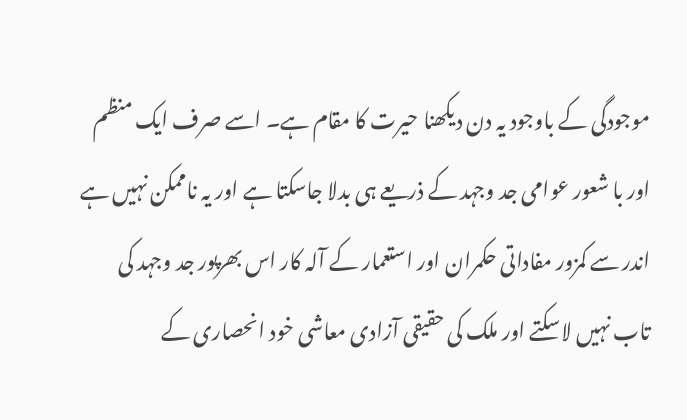موجودگی کے باوجود یہ دن دیکھنا حیرت کا مقام ہے۔ اسے صرف ایک منظم اور با شعور عوامی جد وجہد کے ذریعے ہی بدلا جاسکتا ہے اور یہ ناممکن نہیں ہے اندر سے کمزور مفاداتی حکمران اور استعمار کے آلہ کار اس بھرپور جد وجہد کی تاب نہیں لاسکتے اور ملک کی حقیقی آزادی معاشی خود انحصاری کے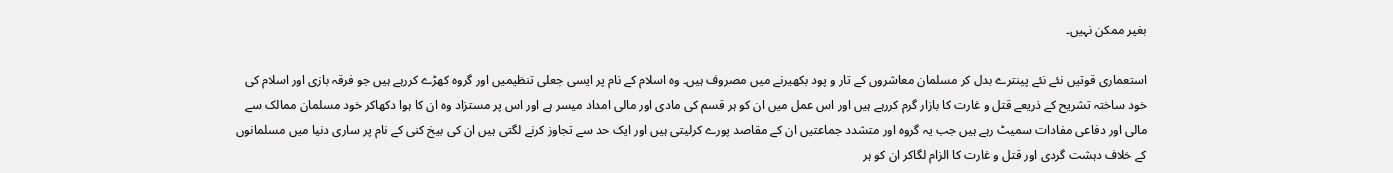بغیر ممکن نہیں۔

استعماری قوتیں نئے نئے پینترے بدل کر مسلمان معاشروں کے تار و پود بکھیرنے میں مصروف ہیں۔ وہ اسلام کے نام پر ایسی جعلی تنظیمیں اور گروہ کھڑے کررہے ہیں جو فرقہ بازی اور اسلام کی خود ساختہ تشریح کے ذریعے قتل و غارت کا بازار گرم کررہے ہیں اور اس عمل میں ان کو ہر قسم کی مادی اور مالی امداد میسر ہے اور اس پر مستزاد وہ ان کا ہوا دکھاکر خود مسلمان ممالک سے مالی اور دفاعی مفادات سمیٹ رہے ہیں جب یہ گروہ اور متشدد جماعتیں ان کے مقاصد پورے کرلیتی ہیں اور ایک حد سے تجاوز کرنے لگتی ہیں ان کی بیخ کنی کے نام پر ساری دنیا میں مسلمانوں کے خلاف دہشت گردی اور قتل و غارت کا الزام لگاکر ان کو ہر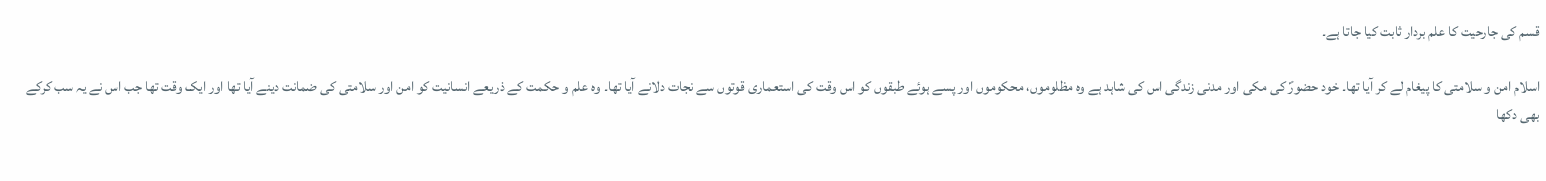قسم کی جارحیت کا علم بردار ثابت کیا جاتا ہے۔

اسلام امن و سلامتی کا پیغام لے کر آیا تھا۔ خود حضورؐ کی مکی اور مدنی زندگی اس کی شاہد ہے وہ مظلوموں، محکوموں اور پسے ہوئے طبقوں کو اس وقت کی استعماری قوتوں سے نجات دلانے آیا تھا۔ وہ علم و حکمت کے ذریعے انسانیت کو امن اور سلامتی کی ضمانت دینے آیا تھا اور ایک وقت تھا جب اس نے یہ سب کرکے بھی دکھا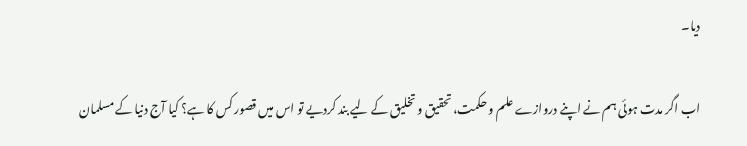دیا۔

اب اگر مدت ہوئی ہم نے اپنے دروازے علم و حکمت، تحقیق و تخلیق کے لیے بند کردیے تو اس میں قصور کس کا ہے؟ کیا آج دنیا کے مسلمان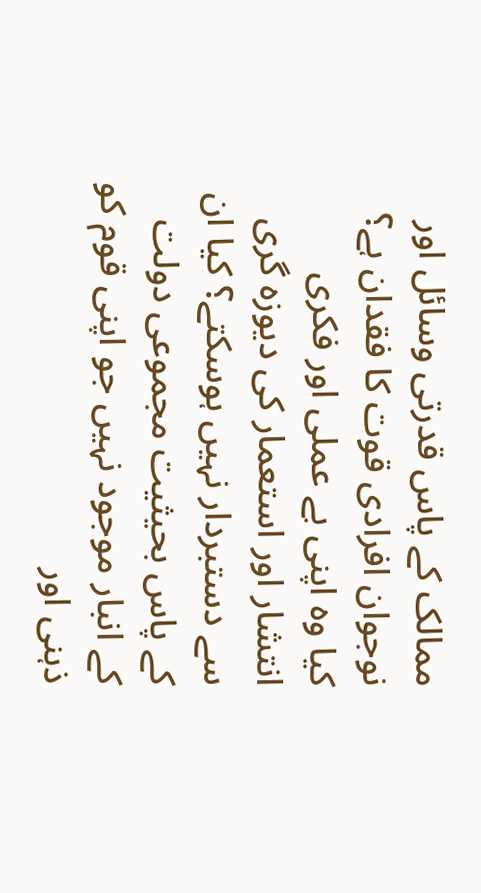ممالک کے پاس قدرتی وسائل اور نوجوان افرادی قوت کا فقدان ہے؟ کیا وہ اپنی بے عملی اور فکری انتشار اور استعمار کی دیوزہ گری سے دستبردار نہیں ہوسکتے؟ کیا ان کے پاس بحیثیت مجموعی دولت کے انبار موجود نہیں جو اپنی قوم کو ذہنی اور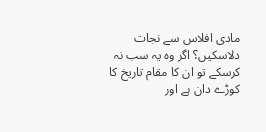مادی افلاس سے نجات دلاسکیں؟ اگر وہ یہ سب نہ کرسکے تو ان کا مقام تاریخ کا کوڑے دان ہے اور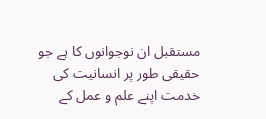مستقبل ان نوجوانوں کا ہے جو حقیقی طور پر انسانیت کی خدمت اپنے علم و عمل کے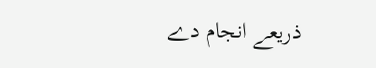ذریعے انجام دے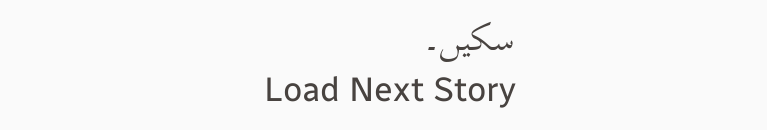سکیں۔
Load Next Story